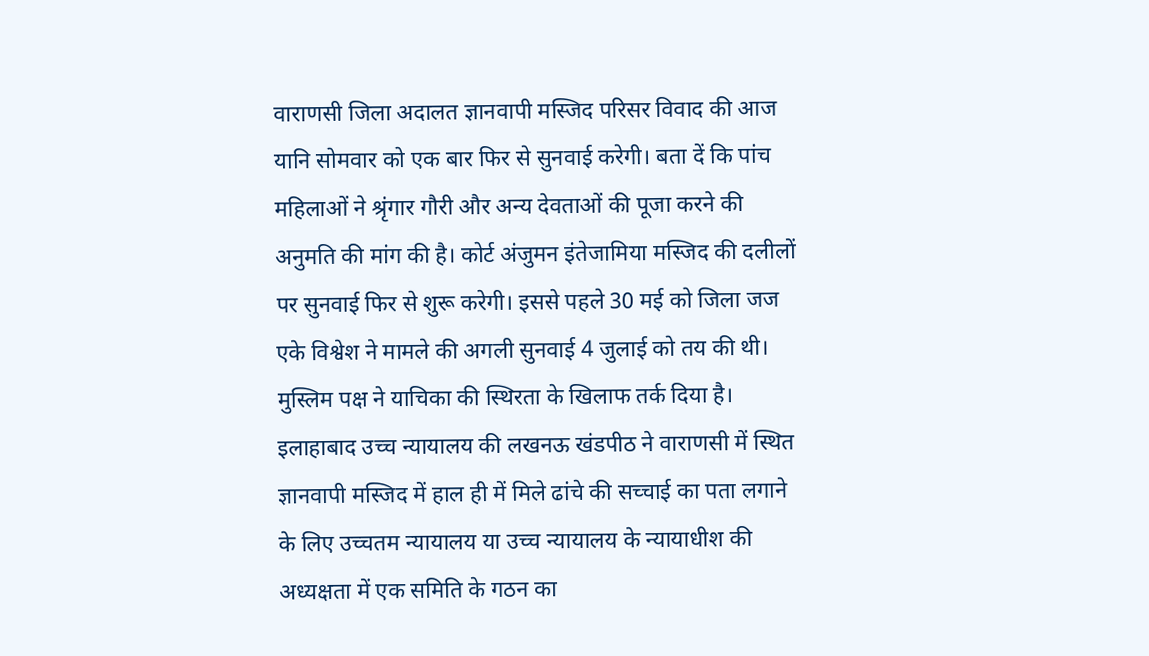वाराणसी जिला अदालत ज्ञानवापी मस्जिद परिसर विवाद की आज यानि सोमवार को एक बार फिर से सुनवाई करेगी। बता दें कि पांच महिलाओं ने श्रृंगार गौरी और अन्य देवताओं की पूजा करने की अनुमति की मांग की है। कोर्ट अंजुमन इंतेजामिया मस्जिद की दलीलों पर सुनवाई फिर से शुरू करेगी। इससे पहले 30 मई को जिला जज एके विश्वेश ने मामले की अगली सुनवाई 4 जुलाई को तय की थी। मुस्लिम पक्ष ने याचिका की स्थिरता के खिलाफ तर्क दिया है।
इलाहाबाद उच्च न्यायालय की लखनऊ खंडपीठ ने वाराणसी में स्थित ज्ञानवापी मस्जिद में हाल ही में मिले ढांचे की सच्चाई का पता लगाने के लिए उच्चतम न्यायालय या उच्च न्यायालय के न्यायाधीश की अध्यक्षता में एक समिति के गठन का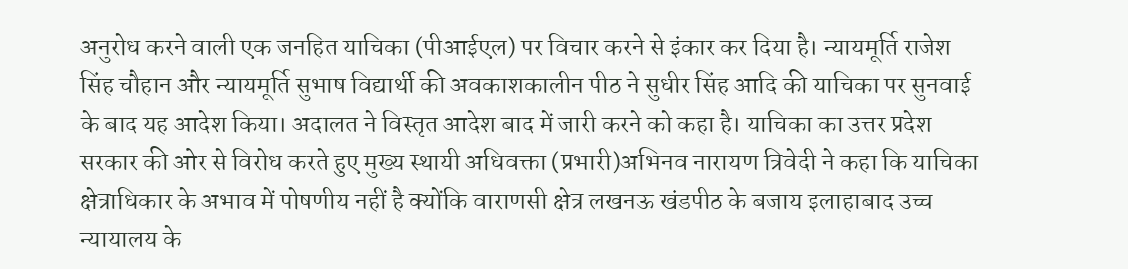अनुरोध करने वाली एक जनहित याचिका (पीआईएल) पर विचार करने से इंकार कर दिया है। न्यायमूर्ति राजेश सिंह चौहान और न्यायमूर्ति सुभाष विद्यार्थी की अवकाशकालीन पीठ ने सुधीर सिंह आदि की याचिका पर सुनवाई के बाद यह आदेश किया। अदालत ने विस्तृत आदेश बाद में जारी करने को कहा है। याचिका का उत्तर प्रदेश सरकार की ओर से विरोध करते हुए मुख्य स्थायी अधिवक्ता (प्रभारी)अभिनव नारायण त्रिवेदी ने कहा कि याचिका क्षेत्राधिकार के अभाव में पोषणीय नहीं है क्योंकि वाराणसी क्षेत्र लखनऊ खंडपीठ के बजाय इलाहाबाद उच्च न्यायालय के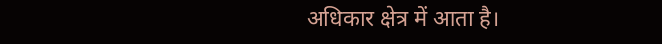अधिकार क्षेत्र में आता है।